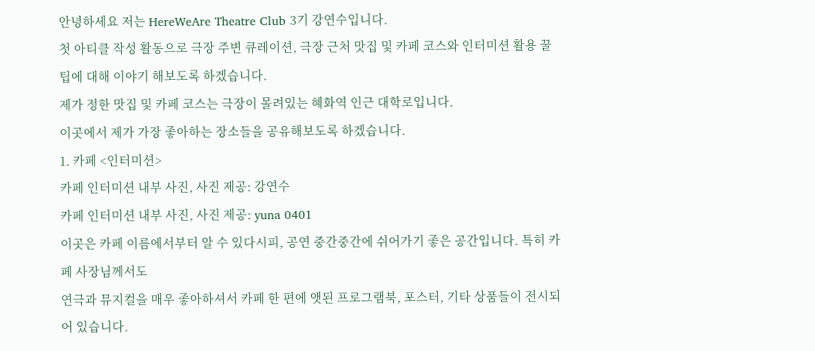안녕하세요 저는 HereWeAre Theatre Club 3기 강연수입니다.
첫 아티클 작성 활동으로 극장 주변 큐레이션, 극장 근처 맛집 및 카페 코스와 인터미션 활용 꿀팁에 대해 이야기 해보도록 하겠습니다.
제가 정한 맛집 및 카페 코스는 극장이 몰려있는 혜화역 인근 대학로입니다.
이곳에서 제가 가장 좋아하는 장소들을 공유해보도록 하겠습니다.
1. 카페 <인터미션>
카페 인터미션 내부 사진, 사진 제공: 강연수
카페 인터미션 내부 사진, 사진 제공: yuna 0401
이곳은 카페 이름에서부터 알 수 있다시피, 공연 중간중간에 쉬어가기 좋은 공간입니다. 특히 카페 사장님께서도
연극과 뮤지컬을 매우 좋아하셔서 카페 한 편에 앳된 프로그램북, 포스터, 기타 상품들이 전시되어 있습니다.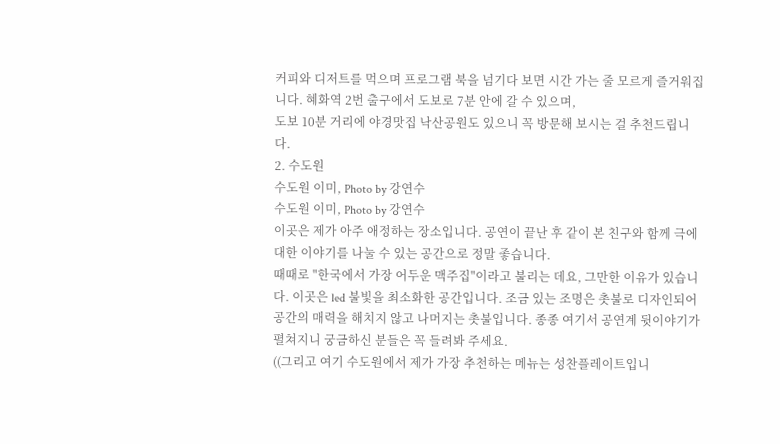커피와 디저트를 먹으며 프로그램 북을 넘기다 보면 시간 가는 줄 모르게 즐거워집니다. 혜화역 2번 출구에서 도보로 7분 안에 갈 수 있으며,
도보 10분 거리에 야경맛집 낙산공원도 있으니 꼭 방문해 보시는 걸 추천드립니다.
2. 수도원
수도원 이미, Photo by 강연수
수도원 이미, Photo by 강연수
이곳은 제가 아주 애정하는 장소입니다. 공연이 끝난 후 같이 본 친구와 함께 극에 대한 이야기를 나눌 수 있는 공간으로 정말 좋습니다.
때때로 "한국에서 가장 어두운 맥주집"이라고 불리는 데요, 그만한 이유가 있습니다. 이곳은 led 불빛을 최소화한 공간입니다. 조금 있는 조명은 촛불로 디자인되어
공간의 매력을 해치지 않고 나머지는 촛불입니다. 종종 여기서 공연계 뒷이야기가 펼쳐지니 궁금하신 분들은 꼭 들려봐 주세요.
((그리고 여기 수도원에서 제가 가장 추천하는 메뉴는 성찬플레이트입니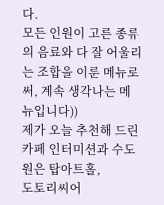다.
모든 인원이 고른 종류의 음료와 다 잘 어울리는 조합을 이룬 메뉴로써, 계속 생각나는 메뉴입니다))
제가 오늘 추천해 드린 카페 인터미션과 수도원은 탑아트홀,
도토리씨어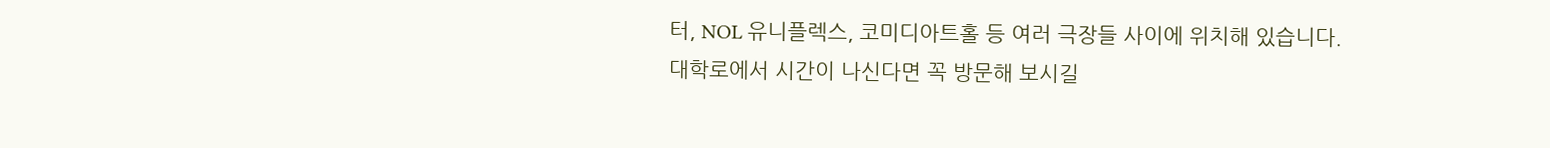터, NOL 유니플렉스, 코미디아트홀 등 여러 극장들 사이에 위치해 있습니다.
대학로에서 시간이 나신다면 꼭 방문해 보시길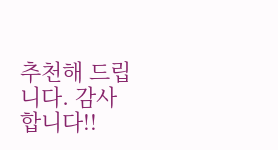추천해 드립니다. 감사합니다!!